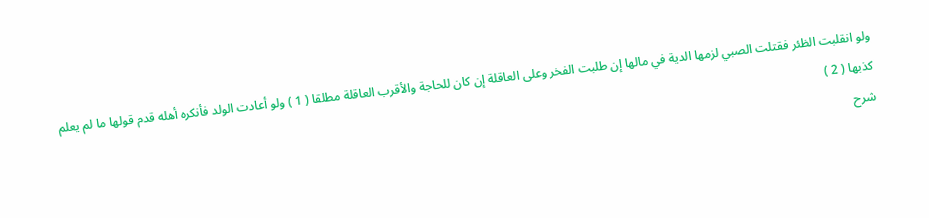ولو انقلبت الظئر فقتلت الصبي لزمها الدية في مالها إن طلبت الفخر وعلى العاقلة إن كان للحاجة والأقرب العاقلة مطلقا ( 1 ) ولو أعادت الولد فأنكره أهله قدم قولها ما لم يعلم كذبها ( 2 )
شرح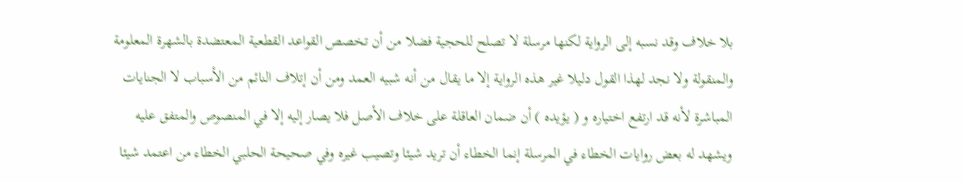بلا خلاف وقد نسبه إلى الرواية لكنها مرسلة لا تصلح للحجية فضلا من أن تخصص القواعد القطعية المعتضدة بالشهرة المعلومة والمنقولة ولا نجد لهذا القول دليلا غير هذه الرواية إلا ما يقال من أنه شبيه العمد ومن أن إتلاف النائم من الأسباب لا الجنايات المباشرة لأنه قد ارتفع اختياره و ( يؤيده ) أن ضمان العاقلة على خلاف الأصل فلا يصار إليه إلا في المنصوص والمتفق عليه ويشهد له بعض روايات الخطاء في المرسلة إنما الخطاء أن تريد شيئا وتصيب غيره وفي صحيحة الحلبي الخطاء من اعتمد شيئا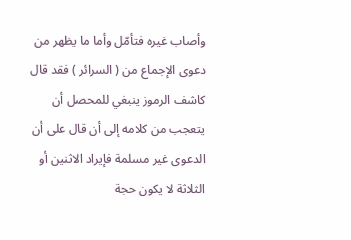وأصاب غيره فتأمّل وأما ما يظهر من دعوى الإجماع من ( السرائر ) فقد قال كاشف الرموز ينبغي للمحصل أن يتعجب من كلامه إلى أن قال على أن الدعوى غير مسلمة فإيراد الاثنين أو الثلاثة لا يكون حجة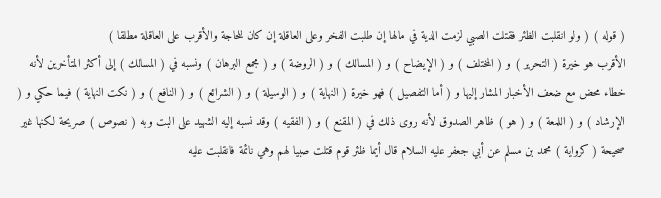( قوله ) ( ولو انقلبت الظئر فقتلت الصبي لزمت الدية في مالها إن طلبت الفخر وعلى العاقلة إن كان للحاجة والأقرب على العاقلة مطلقا )
الأقرب هو خيرة ( التحرير ) و ( المختلف ) و ( الإيضاح ) و ( المسالك ) و ( الروضة ) و ( مجمع البرهان ) ونسبه في ( المسالك ) إلى أكثر المتأخرين لأنه خطاء محض مع ضعف الأخبار المشار إليها و ( أما التفصيل ) فهو خيرة ( النهاية ) و ( الوسيلة ) و ( الشرائع ) و ( النافع ) و ( نكت النهاية ) فيما حكي و ( الإرشاد ) و ( اللمعة ) و ( هو ) ظاهر الصدوق لأنه روى ذلك في ( المقنع ) و ( الفقيه ) وقد نسبه إليه الشهيد على البت وبه ( نصوص ) صريحة لكنها غير صحيحة ( كرواية ) محمد بن مسلم عن أبي جعفر عليه السلام قال أيما ظئر قوم قتلت صبيا لهم وهي نائمة فانقلبت عليه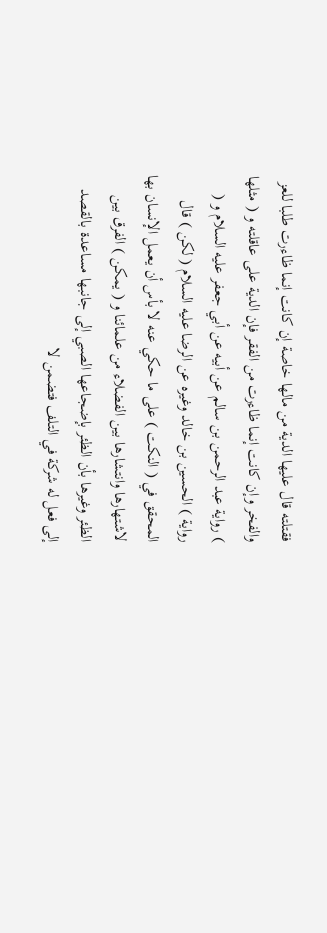فقتلته قال عليها الدية من مالها خاصة إن كانت إنما ظاءرت طلبا للعز والفخر وإن كانت إنما ظاءرت من الفقر فإن الدية على عاقلته و ( مثلها ) رواية عبد الرحمن بن سالم عن أبيه عن أبي جعفر عليه السلام و ( رواية ) الحسين بن خالد وغيره عن الرضا عليه السلام ( لكن ) قال المحقق في ( النكت ) على ما حكي عنه لا بأس أن يعمل الإنسان بها لاشتهارها وانتشارها بين الفضلاء من علمائنا و ( يمكن ) الفرق بين الظئر وغيرها بأن الظئر بإضجاعها الصبي إلى جانبها مساعدة بالقصد إلى فعل له شركة في التلف فتضمن لا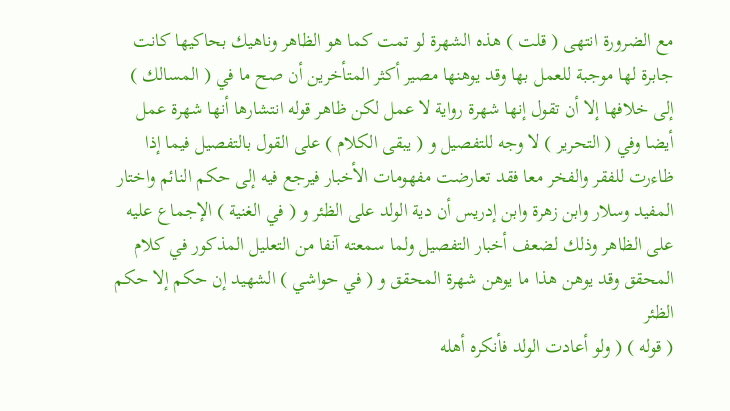مع الضرورة انتهى ( قلت ) هذه الشهرة لو تمت كما هو الظاهر وناهيك بحاكيها كانت جابرة لها موجبة للعمل بها وقد يوهنها مصير أكثر المتأخرين أن صح ما في ( المسالك ) إلى خلافها إلا أن تقول إنها شهرة رواية لا عمل لكن ظاهر قوله انتشارها أنها شهرة عمل أيضا وفي ( التحرير ) لا وجه للتفصيل و ( يبقى الكلام ) على القول بالتفصيل فيما إذا ظاءرت للفقر والفخر معا فقد تعارضت مفهومات الأخبار فيرجع فيه إلى حكم النائم واختار المفيد وسلار وابن زهرة وابن إدريس أن دية الولد على الظئر و ( في الغنية ) الإجماع عليه على الظاهر وذلك لضعف أخبار التفصيل ولما سمعته آنفا من التعليل المذكور في كلام المحقق وقد يوهن هذا ما يوهن شهرة المحقق و ( في حواشي ) الشهيد إن حكم إلا حكم الظئر
( قوله ) ( ولو أعادت الولد فأنكره أهله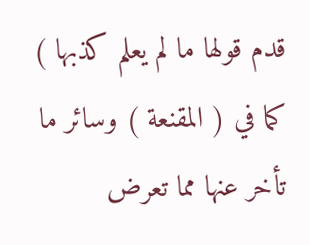قدم قولها ما لم يعلم كذبها )
كما في ( المقنعة ) وسائر ما تأخر عنها مما تعرض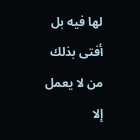لها فيه بل أفتى بذلك من لا يعمل إلا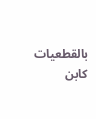بالقطعيات كابن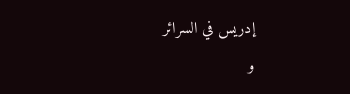إدريس في السرائر
و